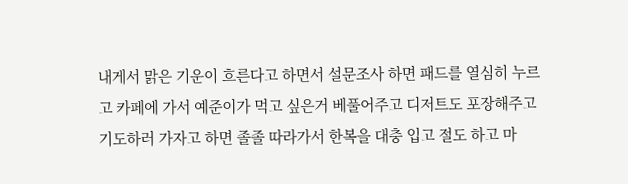내게서 맑은 기운이 흐른다고 하면서 설문조사 하면 패드를 열심히 누르고 카페에 가서 예준이가 먹고 싶은거 베풀어주고 디저트도 포장해주고 기도하러 가자고 하면 졸졸 따라가서 한복을 대충 입고 절도 하고 마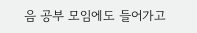음 공부 모임에도 들어가고